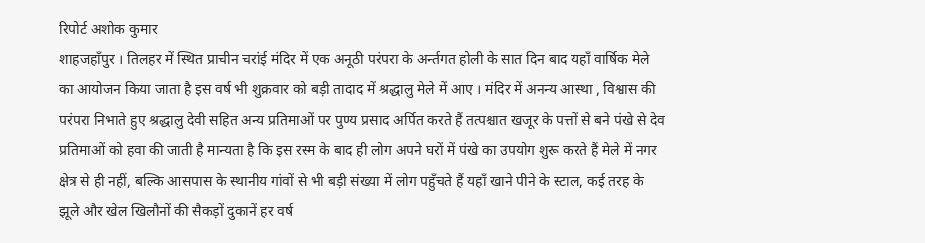रिपोर्ट अशोक कुमार
शाहजहाँपुर । तिलहर में स्थित प्राचीन चरांई मंदिर में एक अनूठी परंपरा के अर्न्तगत होली के सात दिन बाद यहॉं वार्षिक मेले का आयोजन किया जाता है इस वर्ष भी शुक्रवार को बड़ी तादाद में श्रद्धालु मेले में आए । मंदिर में अनन्य आस्था , विश्वास की परंपरा निभाते हुए श्रद्धालु देवी सहित अन्य प्रतिमाओं पर पुण्य प्रसाद अर्पित करते हैं तत्पश्चात खजूर के पत्तों से बने पंखे से देव प्रतिमाओं को हवा की जाती है मान्यता है कि इस रस्म के बाद ही लोग अपने घरों में पंखे का उपयोग शुरू करते हैं मेले में नगर क्षेत्र से ही नहीं, बल्कि आसपास के स्थानीय गांवों से भी बड़ी संख्या में लोग पहुँचते हैं यहाँ खाने पीने के स्टाल, कई तरह के झूले और खेल खिलौनों की सैकड़ों दुकानें हर वर्ष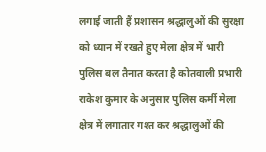लगाई जाती हैं प्रशासन श्रद्धालुओं की सुरक्षा को ध्यान में रखते हुए मेला क्षेत्र में भारी पुलिस बल तैनात करता है कोतवाली प्रभारी राकेश कुमार के अनुसार पुलिस कर्मी मेला क्षेत्र में लगातार गश्त कर श्रद्धालुओं की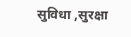सुविधा ,सुरक्षा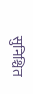सुनिश्चित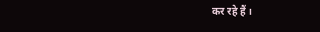कर रहे हैं ।